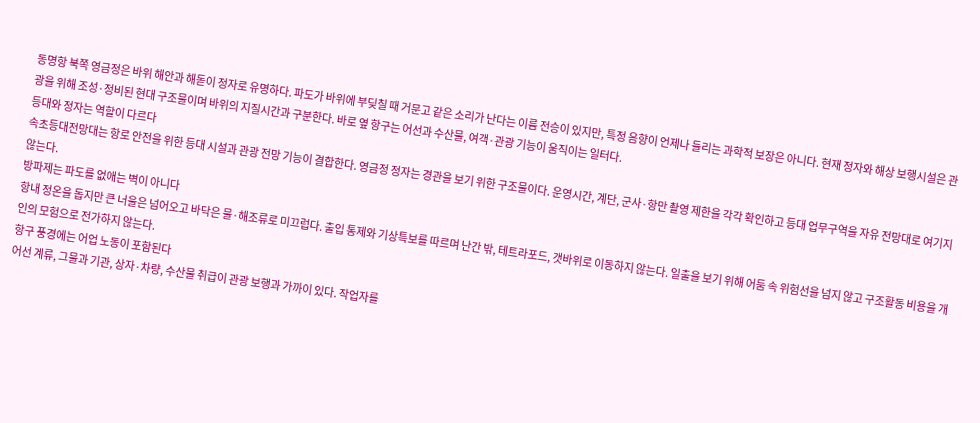동명항 북쪽 영금정은 바위 해안과 해돋이 정자로 유명하다. 파도가 바위에 부딪칠 때 거문고 같은 소리가 난다는 이름 전승이 있지만, 특정 음향이 언제나 들리는 과학적 보장은 아니다. 현재 정자와 해상 보행시설은 관광을 위해 조성·정비된 현대 구조물이며 바위의 지질시간과 구분한다. 바로 옆 항구는 어선과 수산물, 여객·관광 기능이 움직이는 일터다.
등대와 정자는 역할이 다르다
속초등대전망대는 항로 안전을 위한 등대 시설과 관광 전망 기능이 결합한다. 영금정 정자는 경관을 보기 위한 구조물이다. 운영시간, 계단, 군사·항만 촬영 제한을 각각 확인하고 등대 업무구역을 자유 전망대로 여기지 않는다.
방파제는 파도를 없애는 벽이 아니다
항내 정온을 돕지만 큰 너울은 넘어오고 바닥은 물·해조류로 미끄럽다. 출입 통제와 기상특보를 따르며 난간 밖, 테트라포드, 갯바위로 이동하지 않는다. 일출을 보기 위해 어둠 속 위험선을 넘지 않고 구조활동 비용을 개인의 모험으로 전가하지 않는다.
항구 풍경에는 어업 노동이 포함된다
어선 계류, 그물과 기관, 상자·차량, 수산물 취급이 관광 보행과 가까이 있다. 작업자를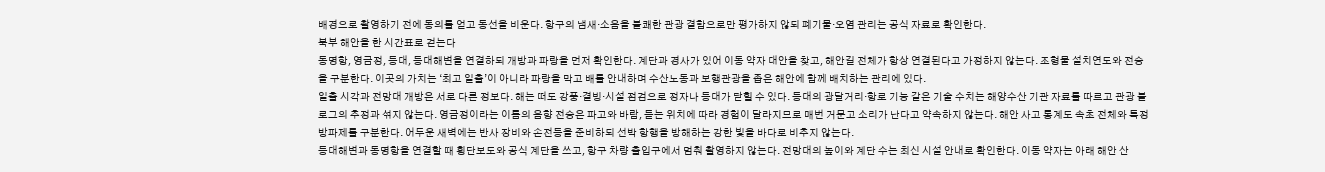배경으로 촬영하기 전에 동의를 얻고 동선을 비운다. 항구의 냄새·소음을 불쾌한 관광 결함으로만 평가하지 않되 폐기물·오염 관리는 공식 자료로 확인한다.
북부 해안을 한 시간표로 걷는다
동명항, 영금정, 등대, 등대해변을 연결하되 개방과 파랑을 먼저 확인한다. 계단과 경사가 있어 이동 약자 대안을 찾고, 해안길 전체가 항상 연결된다고 가정하지 않는다. 조형물 설치연도와 전승을 구분한다. 이곳의 가치는 ‘최고 일출’이 아니라 파랑을 막고 배를 안내하며 수산노동과 보행관광을 좁은 해안에 함께 배치하는 관리에 있다.
일출 시각과 전망대 개방은 서로 다른 정보다. 해는 떠도 강풍·결빙·시설 점검으로 정자나 등대가 닫힐 수 있다. 등대의 광달거리·항로 기능 같은 기술 수치는 해양수산 기관 자료를 따르고 관광 블로그의 추정과 섞지 않는다. 영금정이라는 이름의 음향 전승은 파고와 바람, 듣는 위치에 따라 경험이 달라지므로 매번 거문고 소리가 난다고 약속하지 않는다. 해안 사고 통계도 속초 전체와 특정 방파제를 구분한다. 어두운 새벽에는 반사 장비와 손전등을 준비하되 선박 항행을 방해하는 강한 빛을 바다로 비추지 않는다.
등대해변과 동명항을 연결할 때 횡단보도와 공식 계단을 쓰고, 항구 차량 출입구에서 멈춰 촬영하지 않는다. 전망대의 높이와 계단 수는 최신 시설 안내로 확인한다. 이동 약자는 아래 해안 산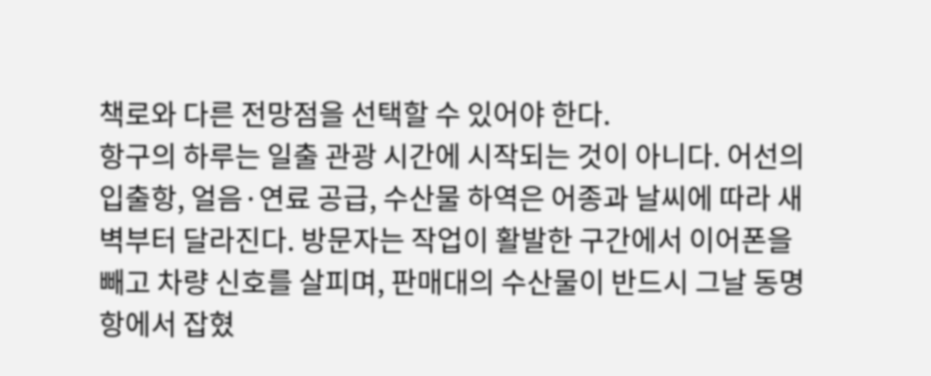책로와 다른 전망점을 선택할 수 있어야 한다.
항구의 하루는 일출 관광 시간에 시작되는 것이 아니다. 어선의 입출항, 얼음·연료 공급, 수산물 하역은 어종과 날씨에 따라 새벽부터 달라진다. 방문자는 작업이 활발한 구간에서 이어폰을 빼고 차량 신호를 살피며, 판매대의 수산물이 반드시 그날 동명항에서 잡혔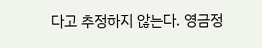다고 추정하지 않는다. 영금정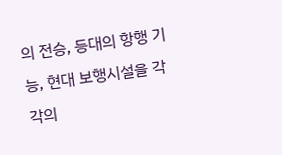의 전승, 등대의 항행 기능, 현대 보행시설을 각각의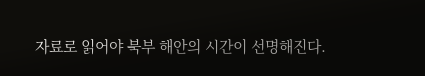자료로 읽어야 북부 해안의 시간이 선명해진다.